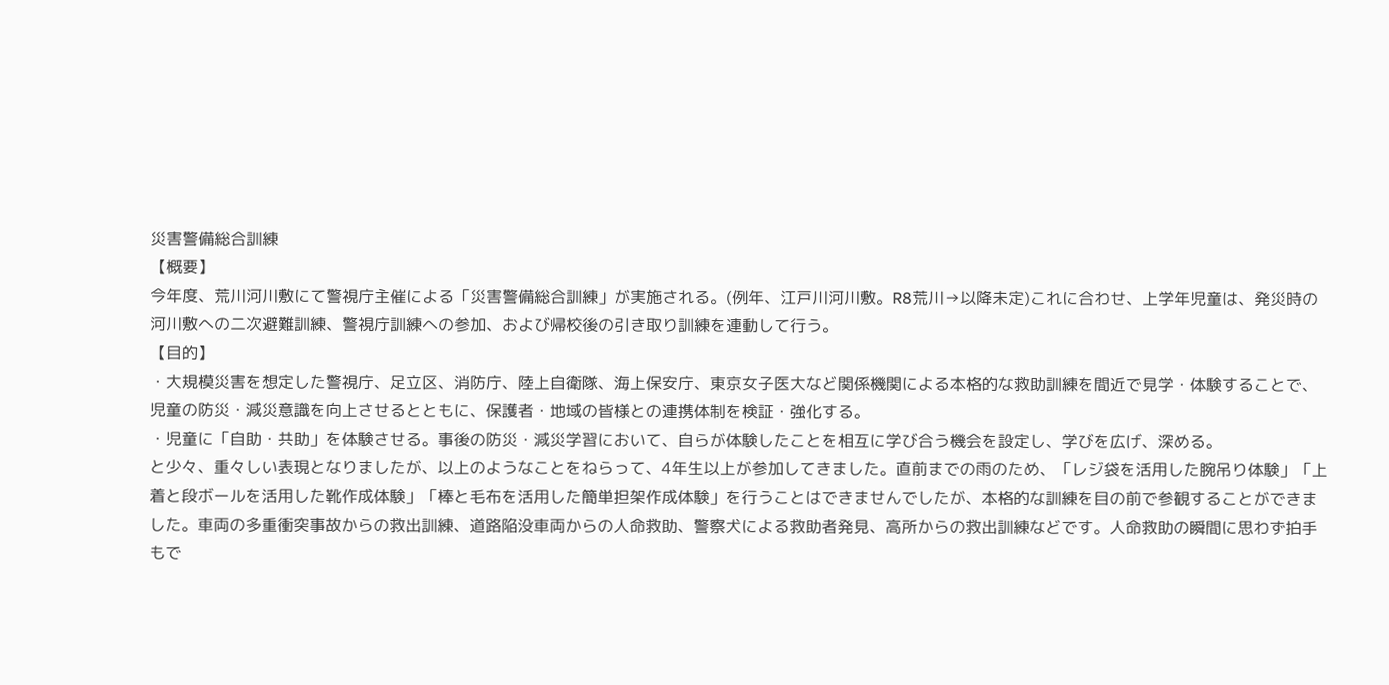災害警備総合訓練
【概要】
今年度、荒川河川敷にて警視庁主催による「災害警備総合訓練」が実施される。(例年、江戸川河川敷。R8荒川→以降未定)これに合わせ、上学年児童は、発災時の河川敷への二次避難訓練、警視庁訓練への参加、および帰校後の引き取り訓練を連動して行う。
【目的】
・大規模災害を想定した警視庁、足立区、消防庁、陸上自衛隊、海上保安庁、東京女子医大など関係機関による本格的な救助訓練を間近で見学・体験することで、児童の防災・減災意識を向上させるとともに、保護者・地域の皆様との連携体制を検証・強化する。
・児童に「自助・共助」を体験させる。事後の防災・減災学習において、自らが体験したことを相互に学び合う機会を設定し、学びを広げ、深める。
と少々、重々しい表現となりましたが、以上のようなことをねらって、4年生以上が参加してきました。直前までの雨のため、「レジ袋を活用した腕吊り体験」「上着と段ボールを活用した靴作成体験」「棒と毛布を活用した簡単担架作成体験」を行うことはできませんでしたが、本格的な訓練を目の前で参観することができました。車両の多重衝突事故からの救出訓練、道路陥没車両からの人命救助、警察犬による救助者発見、高所からの救出訓練などです。人命救助の瞬間に思わず拍手もで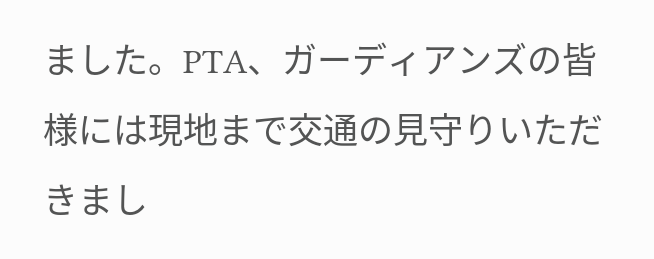ました。PTA、ガーディアンズの皆様には現地まで交通の見守りいただきまし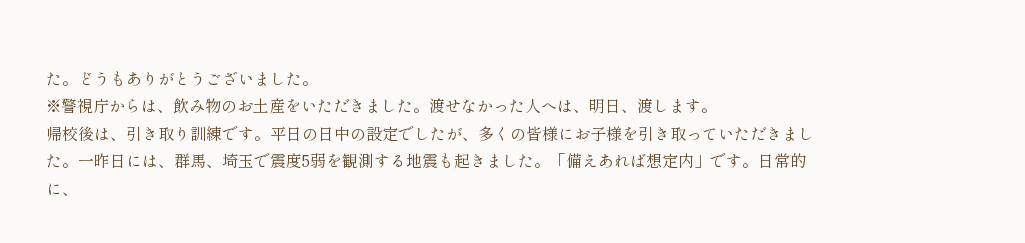た。どうもありがとうございました。
※警視庁からは、飲み物のお土産をいただきました。渡せなかった人へは、明日、渡します。
帰校後は、引き取り訓練です。平日の日中の設定でしたが、多くの皆様にお子様を引き取っていただきました。一昨日には、群馬、埼玉で震度5弱を観測する地震も起きました。「備えあれば想定内」です。日常的に、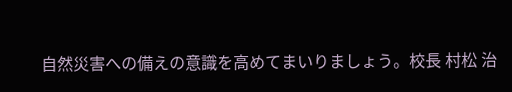自然災害への備えの意識を高めてまいりましょう。校長 村松 治